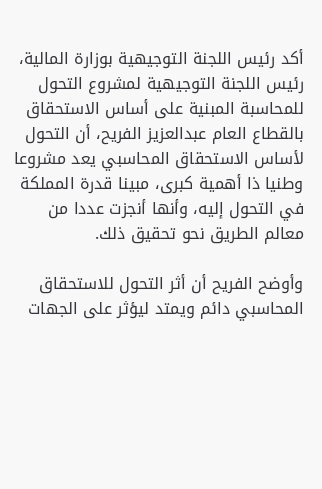أكد رئيس اللجنة التوجيهية بوزارة المالية، رئيس اللجنة التوجيهية لمشروع التحول للمحاسبة المبنية على أساس الاستحقاق بالقطاع العام عبدالعزيز الفريح، أن التحول لأساس الاستحقاق المحاسبي يعد مشروعا وطنيا ذا أهمية كبرى، مبينا قدرة المملكة في التحول إليه، وأنها أنجزت عددا من معالم الطريق نحو تحقيق ذلك.

وأوضح الفريح أن أثر التحول للاستحقاق المحاسبي دائم ويمتد ليؤثر على الجهات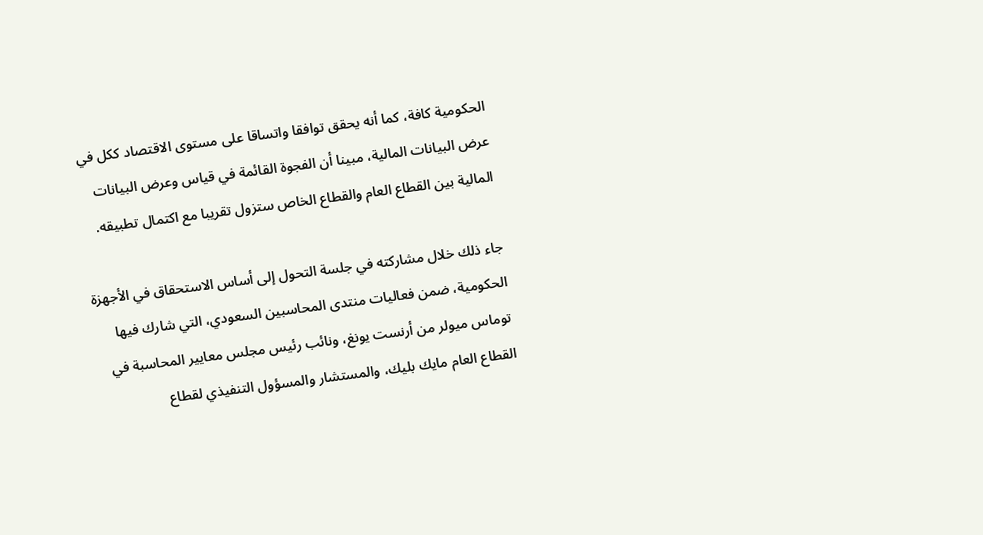الحكومية كافة، كما أنه يحقق توافقا واتساقا على مستوى الاقتصاد ككل في عرض البيانات المالية، مبينا أن الفجوة القائمة في قياس وعرض البيانات المالية بين القطاع العام والقطاع الخاص ستزول تقريبا مع اكتمال تطبيقه.

جاء ذلك خلال مشاركته في جلسة التحول إلى أساس الاستحقاق في الأجهزة الحكومية، ضمن فعاليات منتدى المحاسبين السعودي، التي شارك فيها توماس ميولر من أرنست يونغ، ونائب رئيس مجلس معايير المحاسبة في القطاع العام مايك بليك، والمستشار والمسؤول التنفيذي لقطاع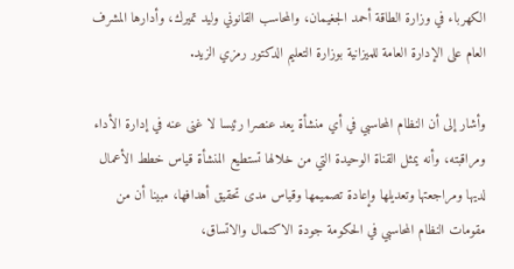الكهرباء في وزارة الطاقة أحمد الجغيمان، والمحاسب القانوني وليد تميرك، وأدارها المشرف العام على الإدارة العامة للميزانية بوزارة التعليم الدكتور رمزي الزيد.

وأشار إلى أن النظام المحاسبي في أي منشأة يعد عنصرا رئيسا لا غنى عنه في إدارة الأداء ومراقبته، وأنه يمثل القناة الوحيدة التي من خلالها تستطيع المنشأة قياس خطط الأعمال لديها ومراجعتها وتعديلها وإعادة تصميمها وقياس مدى تحقيق أهدافها، مبينا أن من مقومات النظام المحاسبي في الحكومة جودة الاكتمال والاتساق،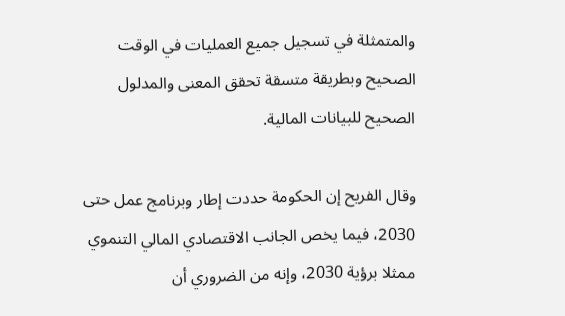والمتمثلة في تسجيل جميع العمليات في الوقت الصحيح وبطريقة متسقة تحقق المعنى والمدلول الصحيح للبيانات المالية.

وقال الفريح إن الحكومة حددت إطار وبرنامج عمل حتى 2030، فيما يخص الجانب الاقتصادي المالي التنموي ممثلا برؤية 2030، وإنه من الضروري أن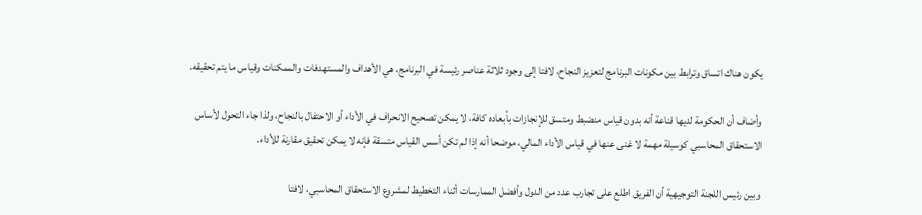يكون هناك اتساق وترابط بين مكونات البرنامج لتعزيز النجاح، لافتا إلى وجود ثلاثة عناصر رئيسة في البرنامج، هي الأهداف والمستهدفات والممكنات وقياس ما يتم تحقيقه.

وأضاف أن الحكومة لديها قناعة أنه بدون قياس منضبط ومتسق للإنجازات بأبعاده كافة، لا يمكن تصحيح الانحراف في الأداء أو الاحتفال بالنجاح، ولذا جاء التحول لأساس الاستحقاق المحاسبي كوسيلة مهمة لا غنى عنها في قياس الأداء المالي، موضحا أنه إذا لم تكن أسس القياس متسقة فإنه لا يمكن تحقيق مقارنة للأداء.

وبين رئيس اللجنة التوجيهية أن الفريق اطلع على تجارب عدد من الدول وأفضل الممارسات أثناء التخطيط لمشروع الاستحقاق المحاسبي، لافتا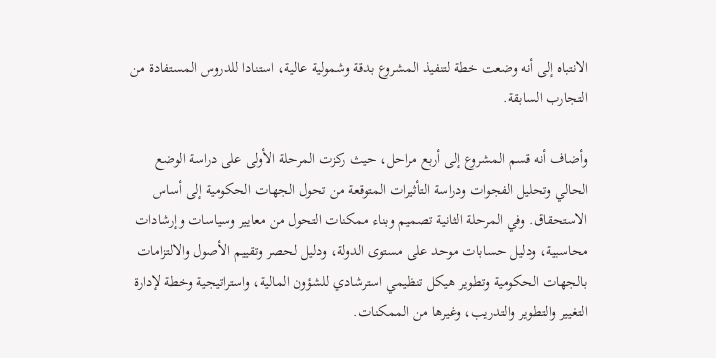الانتباه إلى أنه وضعت خطة لتنفيذ المشروع بدقة وشمولية عالية، استنادا للدروس المستفادة من التجارب السابقة.

وأضاف أنه قسم المشروع إلى أربع مراحل، حيث ركزت المرحلة الأولى على دراسة الوضع الحالي وتحليل الفجوات ودراسة التأثيرات المتوقعة من تحول الجهات الحكومية إلى أساس الاستحقاق. وفي المرحلة الثانية تصميم وبناء ممكنات التحول من معايير وسياسات وإرشادات محاسبية، ودليل حسابات موحد على مستوى الدولة، ودليل لحصر وتقييم الأصول والالتزامات بالجهات الحكومية وتطوير هيكل تنظيمي استرشادي للشؤون المالية، واستراتيجية وخطة لإدارة التغيير والتطوير والتدريب، وغيرها من الممكنات.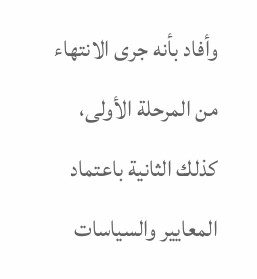وأفاد بأنه جرى الانتهاء من المرحلة الأولى، كذلك الثانية باعتماد المعايير والسياسات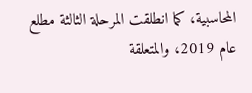المحاسبية، كما انطلقت المرحلة الثالثة مطلع عام 2019، والمتعلقة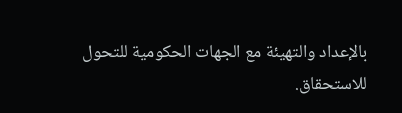بالإعداد والتهيئة مع الجهات الحكومية للتحول للاستحقاق.